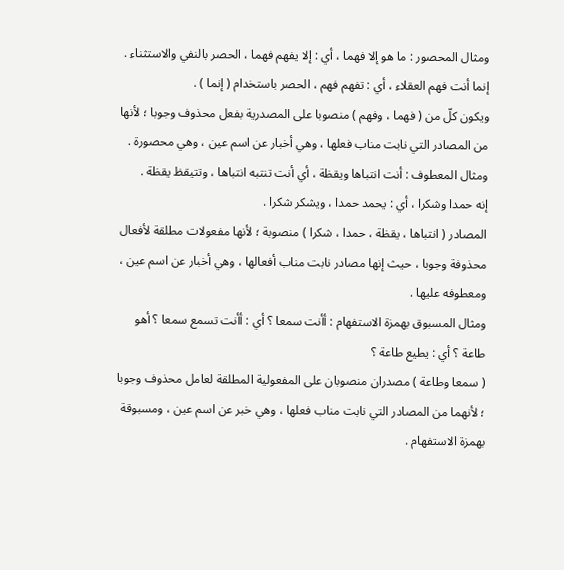ومثال المحصور : ما هو إلا فهما ، أي : إلا يفهم فهما ، الحصر بالنفي والاستثناء .
إنما أنت فهم العقلاء ، أي : تفهم فهم ، الحصر باستخدام ( إنما ) .
ويكون كلّ من ( فهما ، وفهم ) منصوبا على المصدرية بفعل محذوف وجوبا ؛ لأنها من المصادر التي نابت مناب فعلها ، وهي أخبار عن اسم عين ، وهي محصورة .
ومثال المعطوف : أنت انتباها ويقظة ، أي أنت تنتبه انتباها ، وتتيقظ يقظة .
إنه حمدا وشكرا ، أي : يحمد حمدا ، ويشكر شكرا .
المصادر ( انتباها ، يقظة ، حمدا ، شكرا ) منصوبة ؛ لأنها مفعولات مطلقة لأفعال محذوفة وجوبا ، حيث إنها مصادر نابت مناب أفعالها ، وهي أخبار عن اسم عين ، ومعطوفه عليها .
ومثال المسبوق بهمزة الاستفهام : أأنت سمعا ؟ أي : أأنت تسمع سمعا ؟ أهو طاعة ؟ أي : يطيع طاعة ؟
( سمعا وطاعة ) مصدران منصوبان على المفعولية المطلقة لعامل محذوف وجوبا ؛ لأنهما من المصادر التي نابت مناب فعلها ، وهي خبر عن اسم عين ، ومسبوقة بهمزة الاستفهام .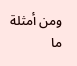ومن أمثلة ما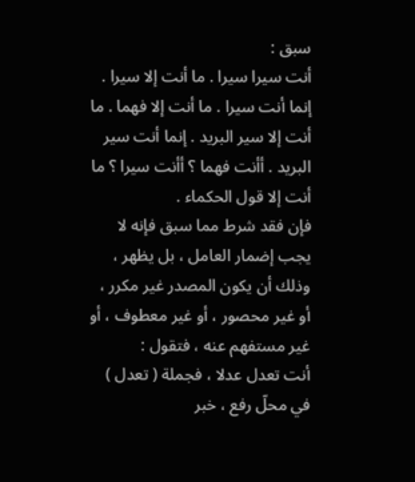سبق :
أنت سيرا سيرا . ما أنت إلا سيرا . إنما أنت سيرا . ما أنت إلا فهما . ما أنت إلا سير البريد . إنما أنت سير البريد . أأنت فهما ؟ أأنت سيرا ؟ ما أنت إلا قول الحكماء .
فإن فقد شرط مما سبق فإنه لا يجب إضمار العامل ، بل يظهر ، وذلك أن يكون المصدر غير مكرر ، أو غير محصور ، أو غير معطوف ، أو غير مستفهم عنه ، فتقول :
أنت تعدل عدلا ، فجملة ( تعدل ) في محلّ رفع ، خبر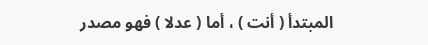المبتدأ ( أنت ) ، أما ( عدلا ) فهو مصدر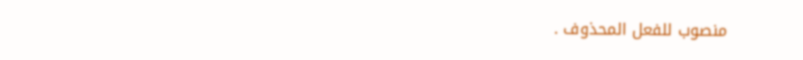منصوب للفعل المحذوف .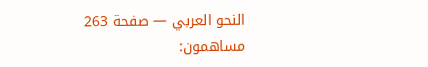النحو العربي — صفحة 263
مساهمون: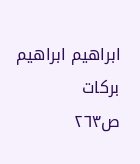ابراهيم ابراهيم بركات
ص٢٦٣